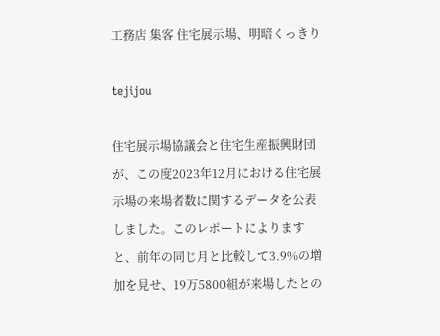工務店 集客 住宅展示場、明暗くっきり

tejijou

住宅展示場協議会と住宅生産振興財団が、この度2023年12月における住宅展示場の来場者数に関するデータを公表しました。このレポートによりますと、前年の同じ月と比較して3.9%の増加を見せ、19万5800組が来場したとの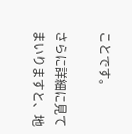ことです。

さらに詳細に見てまいりますと、地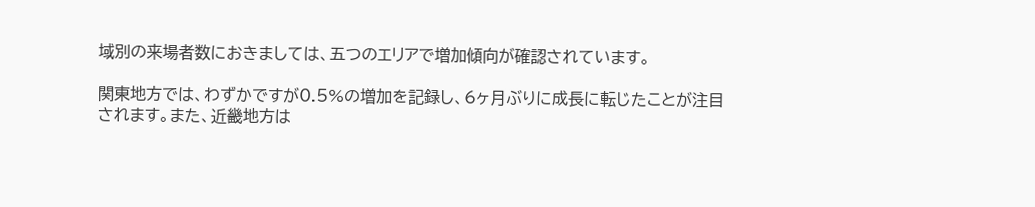域別の来場者数におきましては、五つのエリアで増加傾向が確認されています。

関東地方では、わずかですが0.5%の増加を記録し、6ヶ月ぶりに成長に転じたことが注目されます。また、近畿地方は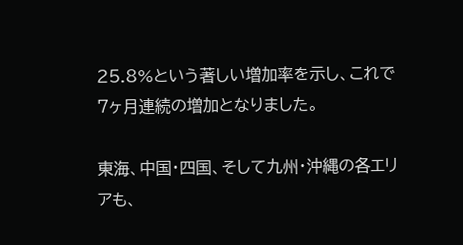25.8%という著しい増加率を示し、これで7ヶ月連続の増加となりました。

東海、中国・四国、そして九州・沖縄の各エリアも、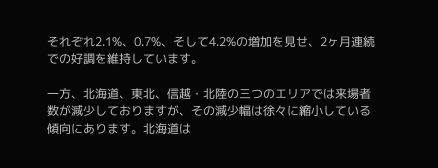それぞれ2.1%、0.7%、そして4.2%の増加を見せ、2ヶ月連続での好調を維持しています。

一方、北海道、東北、信越・北陸の三つのエリアでは来場者数が減少しておりますが、その減少幅は徐々に縮小している傾向にあります。北海道は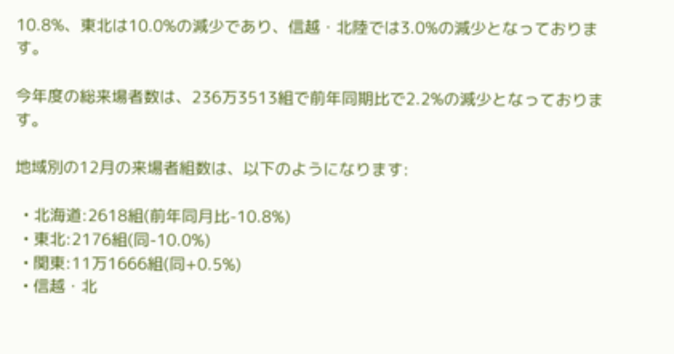10.8%、東北は10.0%の減少であり、信越・北陸では3.0%の減少となっております。

今年度の総来場者数は、236万3513組で前年同期比で2.2%の減少となっております。

地域別の12月の来場者組数は、以下のようになります:

  • 北海道:2618組(前年同月比-10.8%)
  • 東北:2176組(同-10.0%)
  • 関東:11万1666組(同+0.5%)
  • 信越・北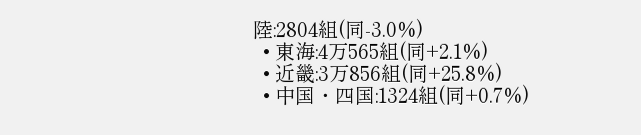陸:2804組(同-3.0%)
  • 東海:4万565組(同+2.1%)
  • 近畿:3万856組(同+25.8%)
  • 中国・四国:1324組(同+0.7%)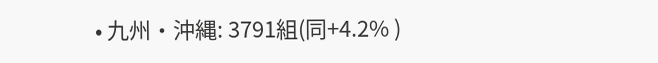• 九州・沖縄: 3791組(同+4.2% )